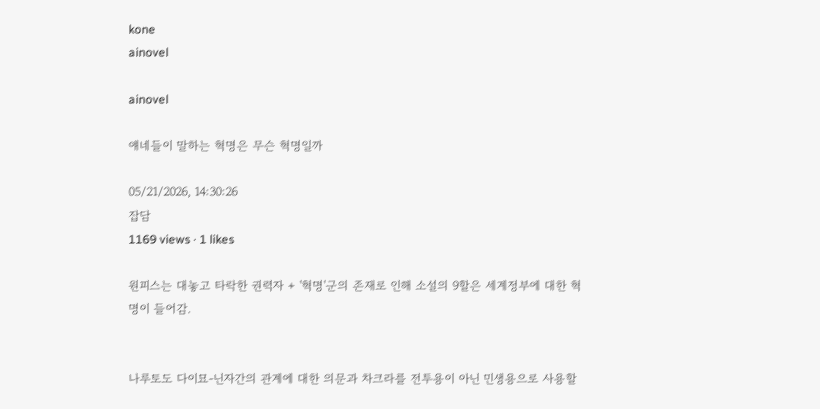kone
ainovel

ainovel

얘네들이 말하는 혁명은 무슨 혁명일까

05/21/2026, 14:30:26
잡담
1169 views · 1 likes

원피스는 대놓고 타락한 권력자 + '혁명'군의 존재로 인해 소설의 9할은 세계정부에 대한 혁명이 들어감.


나루토도 다이묘-닌자간의 관계에 대한 의문과 차크라를 전투용이 아닌 민생용으로 사용할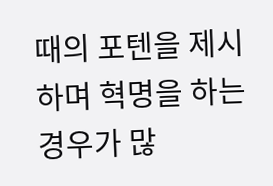때의 포텐을 제시하며 혁명을 하는 경우가 많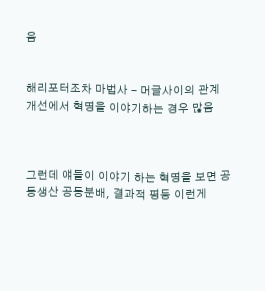음


해리포터조차 마법사 - 머글사이의 관계 개선에서 혁명을 이야기하는 경우 많음



그런데 얘들이 이야기 하는 혁명을 보면 공동생산 공동분배, 결과적 평등 이런게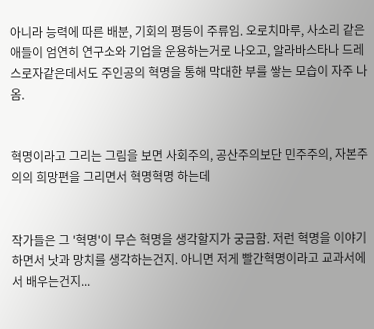아니라 능력에 따른 배분, 기회의 평등이 주류임. 오로치마루, 사소리 같은 애들이 엄연히 연구소와 기업을 운용하는거로 나오고, 알라바스타나 드레스로자같은데서도 주인공의 혁명을 통해 막대한 부를 쌓는 모습이 자주 나옴.


혁명이라고 그리는 그림을 보면 사회주의, 공산주의보단 민주주의, 자본주의의 희망편을 그리면서 혁명혁명 하는데


작가들은 그 '혁명'이 무슨 혁명을 생각할지가 궁금함. 저런 혁명을 이야기하면서 낫과 망치를 생각하는건지. 아니면 저게 빨간혁명이라고 교과서에서 배우는건지...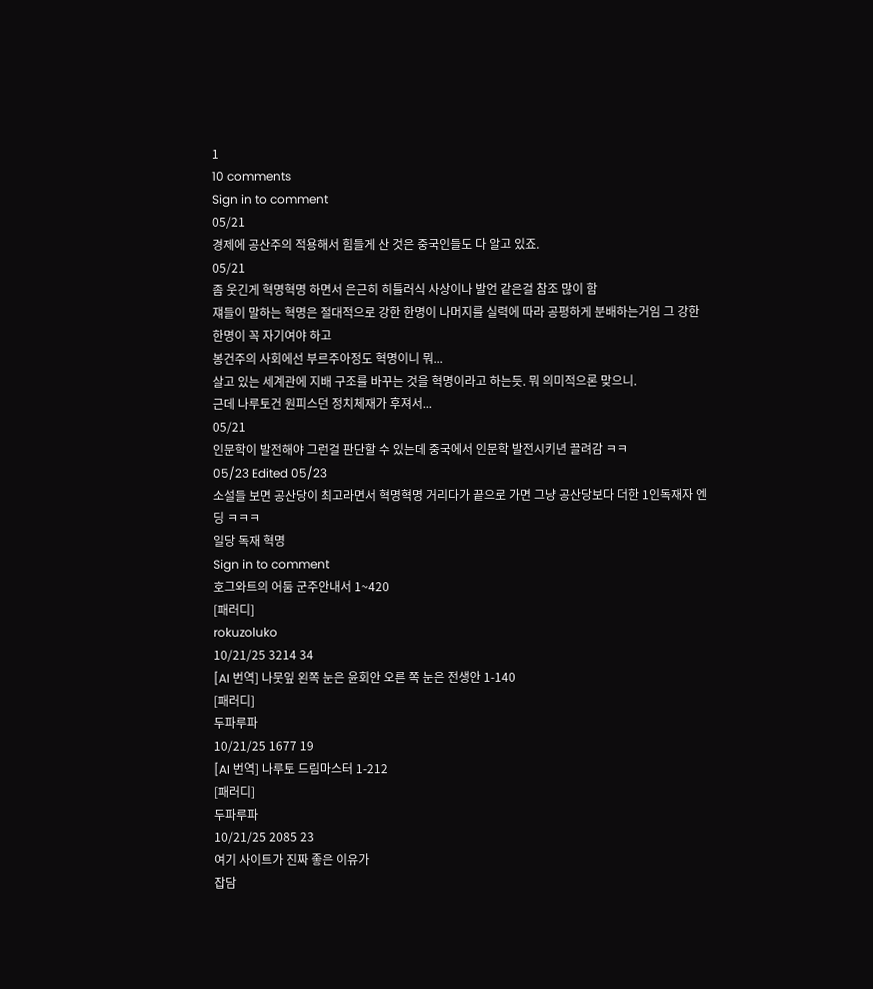1
10 comments
Sign in to comment
05/21
경제에 공산주의 적용해서 힘들게 산 것은 중국인들도 다 알고 있죠.
05/21
좀 웃긴게 혁명혁명 하면서 은근히 히틀러식 사상이나 발언 같은걸 참조 많이 함
쟤들이 말하는 혁명은 절대적으로 강한 한명이 나머지를 실력에 따라 공평하게 분배하는거임 그 강한 한명이 꼭 자기여야 하고
봉건주의 사회에선 부르주아정도 혁명이니 뭐...
살고 있는 세계관에 지배 구조를 바꾸는 것을 혁명이라고 하는듯. 뭐 의미적으론 맞으니.
근데 나루토건 원피스던 정치체재가 후져서...
05/21
인문학이 발전해야 그런걸 판단할 수 있는데 중국에서 인문학 발전시키년 끌려감 ㅋㅋ
05/23 Edited 05/23
소설들 보면 공산당이 최고라면서 혁명혁명 거리다가 끝으로 가면 그냥 공산당보다 더한 1인독재자 엔딩 ㅋㅋㅋ
일당 독재 혁명
Sign in to comment
호그와트의 어둠 군주안내서 1~420
[패러디]
rokuzoluko
10/21/25 3214 34
[AI 번역] 나뭇잎 왼쪽 눈은 윤회안 오른 쪽 눈은 전생안 1-140
[패러디]
두파루파
10/21/25 1677 19
[AI 번역] 나루토 드림마스터 1-212
[패러디]
두파루파
10/21/25 2085 23
여기 사이트가 진짜 좋은 이유가
잡담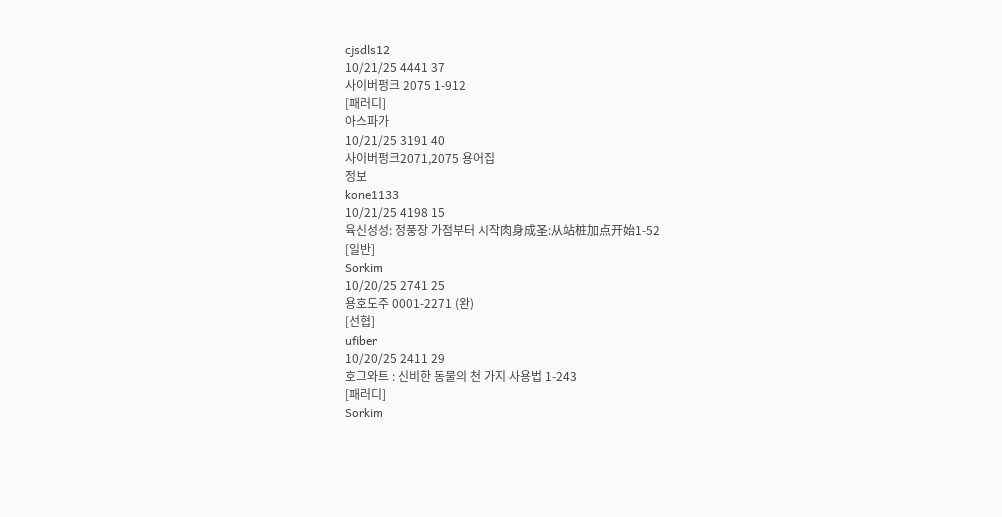cjsdls12
10/21/25 4441 37
사이버펑크 2075 1-912
[패러디]
아스파가
10/21/25 3191 40
사이버펑크2071,2075 용어집
정보
kone1133
10/21/25 4198 15
육신성성: 정풍장 가점부터 시작肉身成圣:从站桩加点开始1-52
[일반]
Sorkim
10/20/25 2741 25
용호도주 0001-2271 (완)
[선협]
ufiber
10/20/25 2411 29
호그와트 : 신비한 동물의 천 가지 사용법 1-243
[패러디]
Sorkim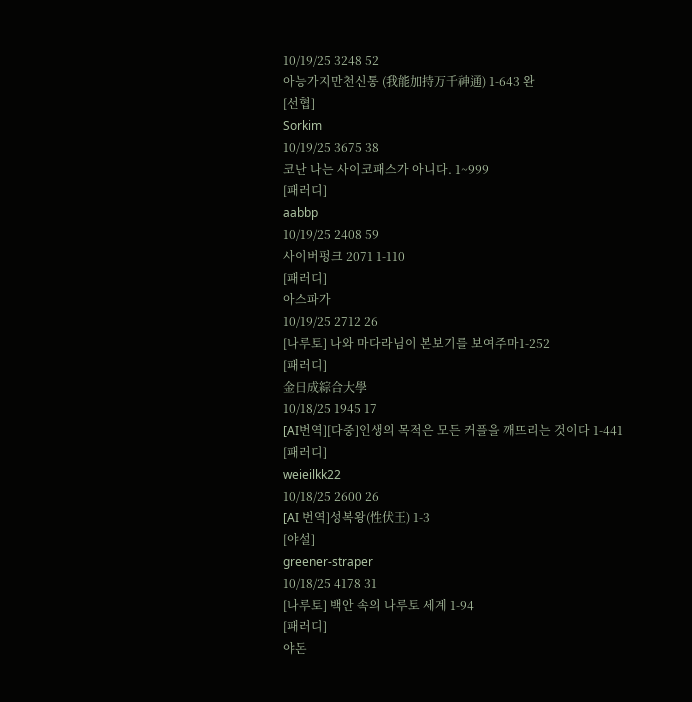10/19/25 3248 52
아능가지만천신통 (我能加持万千神通) 1-643 완
[선협]
Sorkim
10/19/25 3675 38
코난 나는 사이코패스가 아니다. 1~999
[패러디]
aabbp
10/19/25 2408 59
사이버펑크 2071 1-110
[패러디]
아스파가
10/19/25 2712 26
[나루토] 나와 마다라님이 본보기를 보여주마1-252
[패러디]
金日成綜合大學
10/18/25 1945 17
[AI번역][다중]인생의 목적은 모든 커플을 깨뜨리는 것이다 1-441
[패러디]
weieilkk22
10/18/25 2600 26
[AI 번역]성복왕(性伏王) 1-3
[야설]
greener-straper
10/18/25 4178 31
[나루토] 백안 속의 나루토 세계 1-94
[패러디]
야돈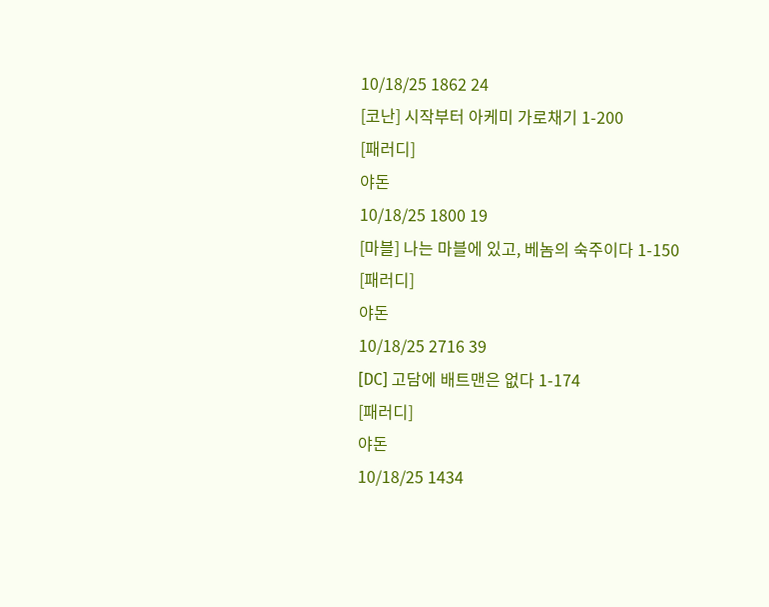10/18/25 1862 24
[코난] 시작부터 아케미 가로채기 1-200
[패러디]
야돈
10/18/25 1800 19
[마블] 나는 마블에 있고, 베놈의 숙주이다 1-150
[패러디]
야돈
10/18/25 2716 39
[DC] 고담에 배트맨은 없다 1-174
[패러디]
야돈
10/18/25 1434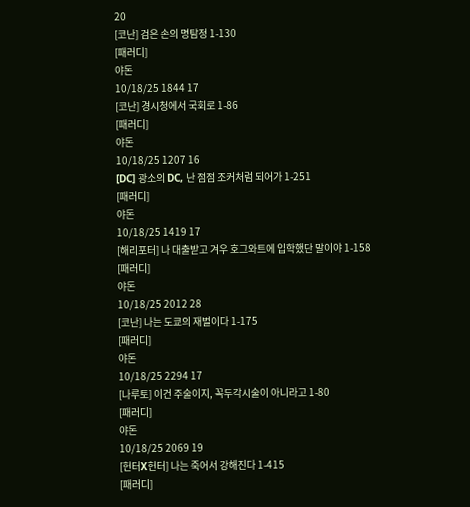20
[코난] 검은 손의 명탐정 1-130
[패러디]
야돈
10/18/25 1844 17
[코난] 경시청에서 국회로 1-86
[패러디]
야돈
10/18/25 1207 16
[DC] 광소의 DC, 난 점점 조커처럼 되어가 1-251
[패러디]
야돈
10/18/25 1419 17
[해리포터] 나 대출받고 겨우 호그와트에 입학했단 말이야 1-158
[패러디]
야돈
10/18/25 2012 28
[코난] 나는 도쿄의 재벌이다 1-175
[패러디]
야돈
10/18/25 2294 17
[나루토] 이건 주술이지, 꼭두각시술이 아니라고 1-80
[패러디]
야돈
10/18/25 2069 19
[헌터X헌터] 나는 죽어서 강해진다 1-415
[패러디]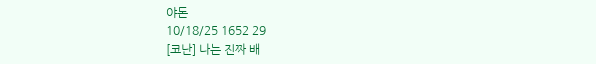야돈
10/18/25 1652 29
[코난] 나는 진짜 배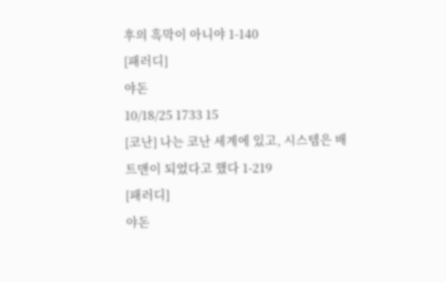후의 흑막이 아니야 1-140
[패러디]
야돈
10/18/25 1733 15
[코난] 나는 코난 세계에 있고, 시스템은 배트맨이 되었다고 했다 1-219
[패러디]
야돈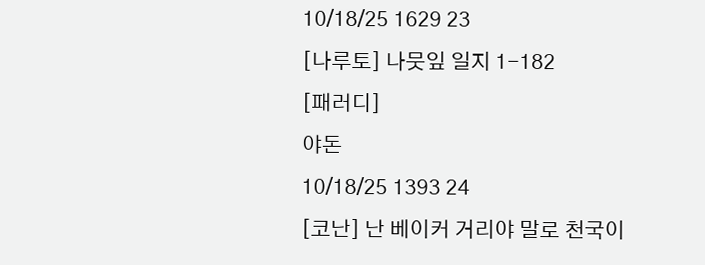10/18/25 1629 23
[나루토] 나뭇잎 일지 1-182
[패러디]
야돈
10/18/25 1393 24
[코난] 난 베이커 거리야 말로 천국이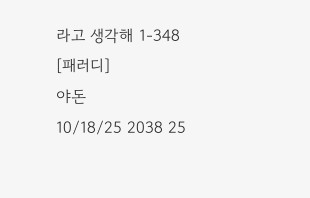라고 생각해 1-348
[패러디]
야돈
10/18/25 2038 25